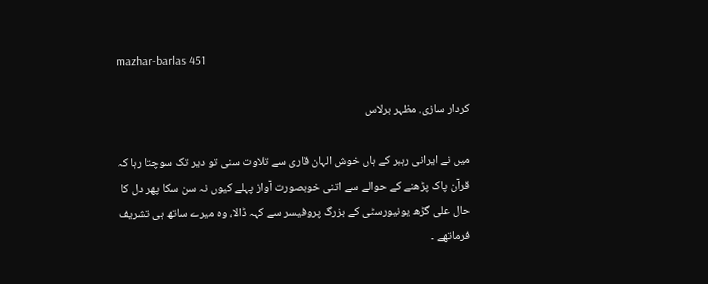mazhar-barlas 451

کردار سازی. مظہر برلاس

میں نے ایرانی رہبر کے ہاں خوش الہان قاری سے تلاوت سنی تو دیر تک سوچتا رہا کہ قرآن پاک پڑھنے کے حوالے سے اتنی خوبصورت آواز پہلے کیوں نہ سن سکا پھر دل کا حال علی گڑھ یونیورسٹی کے بزرگ پروفیسر سے کہہ ڈالا، وہ میرے ساتھ ہی تشریف فرماتھے ۔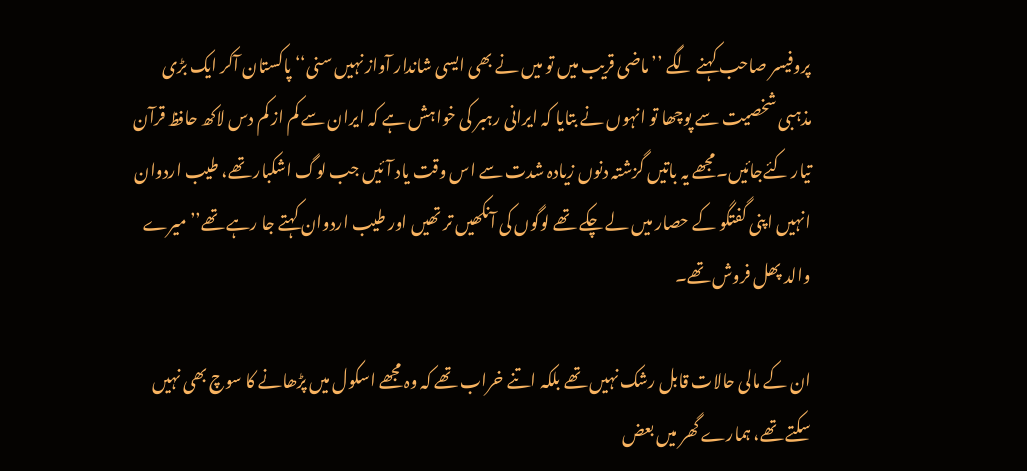پروفیسر صاحب کہنے لگے ’’ماضی قریب میں تو میں نے بھی ایسی شاندار آواز نہیں سنی‘‘ پاکستان آکر ایک بڑی مذہبی شخصیت سے پوچھا تو انہوں نے بتایا کہ ایرانی رہبر کی خواہش ہے کہ ایران سے کم از کم دس لاکھ حافظ قرآن تیار کئےجائیں۔مجھے یہ باتیں گزشتہ دنوں زیادہ شدت سے اس وقت یاد آئیں جب لوگ اشکبار تھے، طیب اردوان انہیں اپنی گفتگو کے حصار میں لے چکے تھے لوگوں کی آنکھیں تر تھیں اور طیب اردوان کہتے جا رہے تھے’’میرے والد پھل فروش تھے۔

ان کے مالی حالات قابل رشک نہیں تھے بلکہ اتنے خراب تھے کہ وہ مجھے اسکول میں پڑھانے کا سوچ بھی نہیں سکتے تھے، ہمارے گھر میں بعض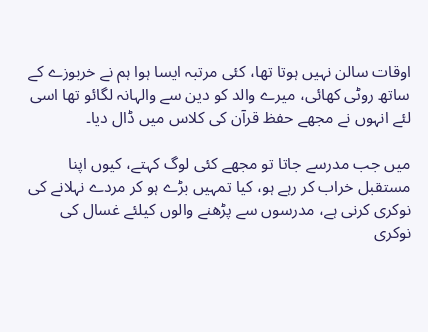اوقات سالن نہیں ہوتا تھا، کئی مرتبہ ایسا ہوا ہم نے خربوزے کے ساتھ روٹی کھائی، میرے والد کو دین سے والہانہ لگائو تھا اسی لئے انہوں نے مجھے حفظ قرآن کی کلاس میں ڈال دیا۔

میں جب مدرسے جاتا تو مجھے کئی لوگ کہتے، کیوں اپنا مستقبل خراب کر رہے ہو، کیا تمہیں بڑے ہو کر مردے نہلانے کی نوکری کرنی ہے، مدرسوں سے پڑھنے والوں کیلئے غسال کی نوکری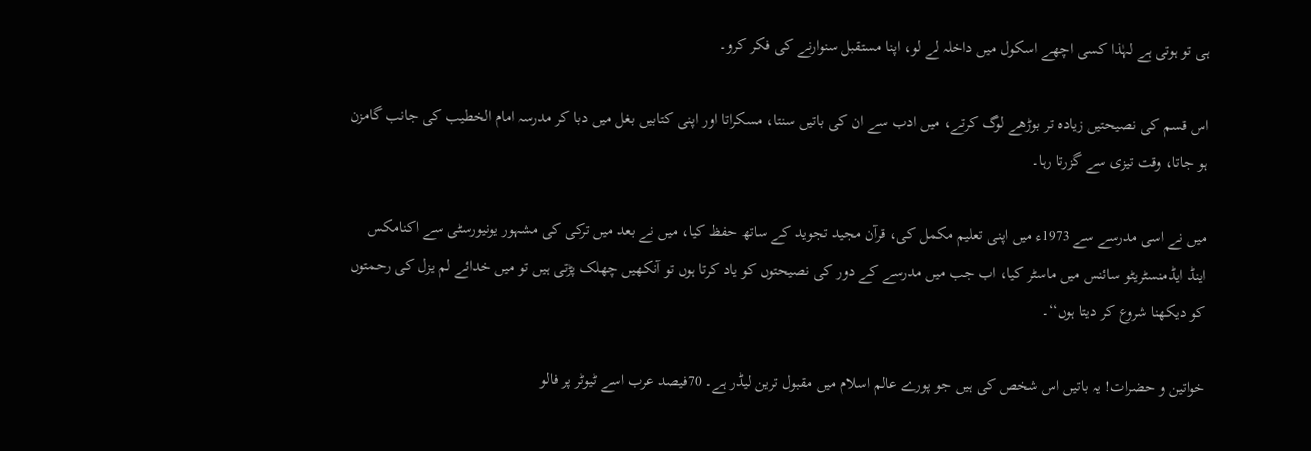ہی تو ہوتی ہے لہٰذا کسی اچھے اسکول میں داخلہ لے لو، اپنا مستقبل سنوارنے کی فکر کرو۔

اس قسم کی نصیحتیں زیادہ تر بوڑھے لوگ کرتے، میں ادب سے ان کی باتیں سنتا، مسکراتا اور اپنی کتابیں بغل میں دبا کر مدرسہ امام الخطیب کی جانب گامزن ہو جاتا، وقت تیزی سے گزرتا رہا۔

میں نے اسی مدرسے سے 1973ء میں اپنی تعلیم مکمل کی، قرآن مجید تجوید کے ساتھ حفظ کیا، میں نے بعد میں ترکی کی مشہور یونیورسٹی سے اکنامکس اینڈ ایڈمنسٹریٹو سائنس میں ماسٹر کیا، اب جب میں مدرسے کے دور کی نصیحتوں کو یاد کرتا ہوں تو آنکھیں چھلک پڑتی ہیں تو میں خدائے لم یزل کی رحمتوں کو دیکھنا شروع کر دیتا ہوں‘‘۔

خواتین و حضرات! یہ باتیں اس شخص کی ہیں جو پورے عالم اسلام میں مقبول ترین لیڈر ہے۔ 70فیصد عرب اسے ٹیوٹر پر فالو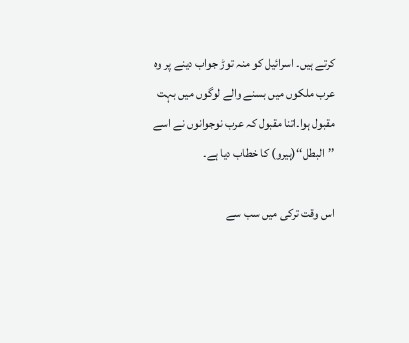کرتے ہیں۔ اسرائیل کو منہ توڑ جواب دینے پر وہ عرب ملکوں میں بسنے والے لوگوں میں بہت مقبول ہوا۔اتنا مقبول کہ عرب نوجوانوں نے اسے ’’البطل‘‘(ہیرو) کا خطاب دیا ہے۔

اس وقت ترکی میں سب سے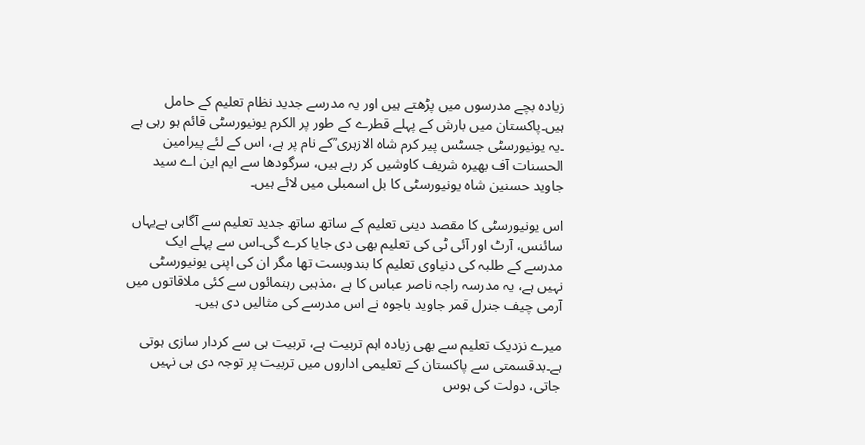زیادہ بچے مدرسوں میں پڑھتے ہیں اور یہ مدرسے جدید نظام تعلیم کے حامل ہیں۔پاکستان میں بارش کے پہلے قطرے کے طور پر الکرم یونیورسٹی قائم ہو رہی ہے ۔یہ یونیورسٹی جسٹس پیر کرم شاہ الازہری ؒکے نام پر ہے، اس کے لئے پیرامین الحسنات آف بھیرہ شریف کاوشیں کر رہے ہیں، سرگودھا سے ایم این اے سید جاوید حسنین شاہ یونیورسٹی کا بل اسمبلی میں لائے ہیں۔

اس یونیورسٹی کا مقصد دینی تعلیم کے ساتھ ساتھ جدید تعلیم سے آگاہی ہےیہاں سائنس، آرٹ اور آئی ٹی کی تعلیم بھی دی جایا کرے گی۔اس سے پہلے ایک مدرسے کے طلبہ کی دنیاوی تعلیم کا بندوبست تھا مگر ان کی اپنی یونیورسٹی نہیں ہے، یہ مدرسہ راجہ ناصر عباس کا ہے ،مذہبی رہنمائوں سے کئی ملاقاتوں میں آرمی چیف جنرل قمر جاوید باجوہ نے اس مدرسے کی مثالیں دی ہیں۔

میرے نزدیک تعلیم سے بھی زیادہ اہم تربیت ہے، تربیت ہی سے کردار سازی ہوتی ہے۔بدقسمتی سے پاکستان کے تعلیمی اداروں میں تربیت پر توجہ دی ہی نہیں جاتی، دولت کی ہوس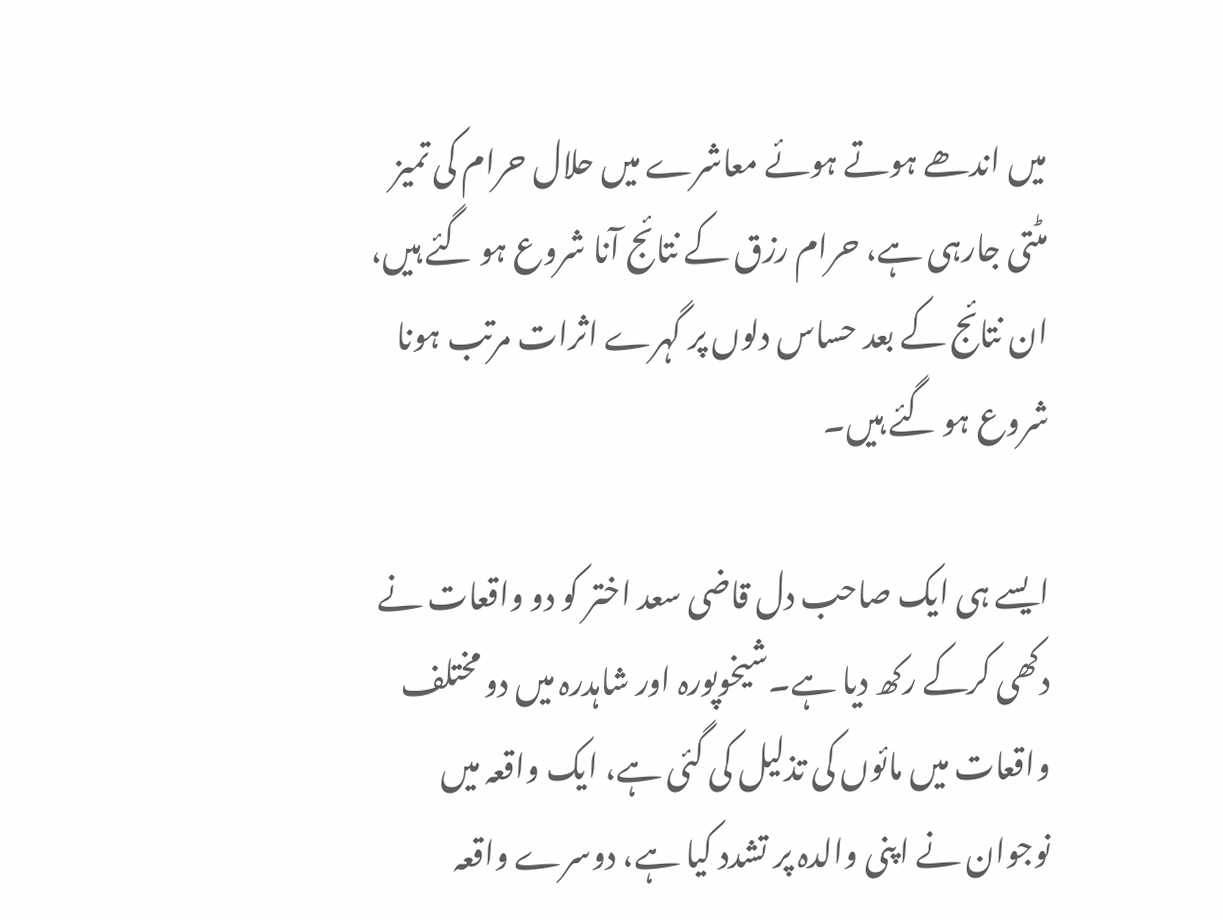میں اندھے ہوتے ہوئے معاشرے میں حلال حرام کی تمیز مٹتی جارہی ہے، حرام رزق کے نتائج آنا شروع ہو گئے ہیں، ان نتائج کے بعد حساس دلوں پر گہرے اثرات مرتب ہونا شروع ہو گئے ہیں۔

ایسے ہی ایک صاحب دل قاضی سعد اختر کو دو واقعات نے دکھی کرکے رکھ دیا ہے۔شیخوپورہ اور شاہدرہ میں دو مختلف واقعات میں مائوں کی تذلیل کی گئی ہے، ایک واقعہ میں نوجوان نے اپنی والدہ پر تشدد کیا ہے، دوسرے واقعہ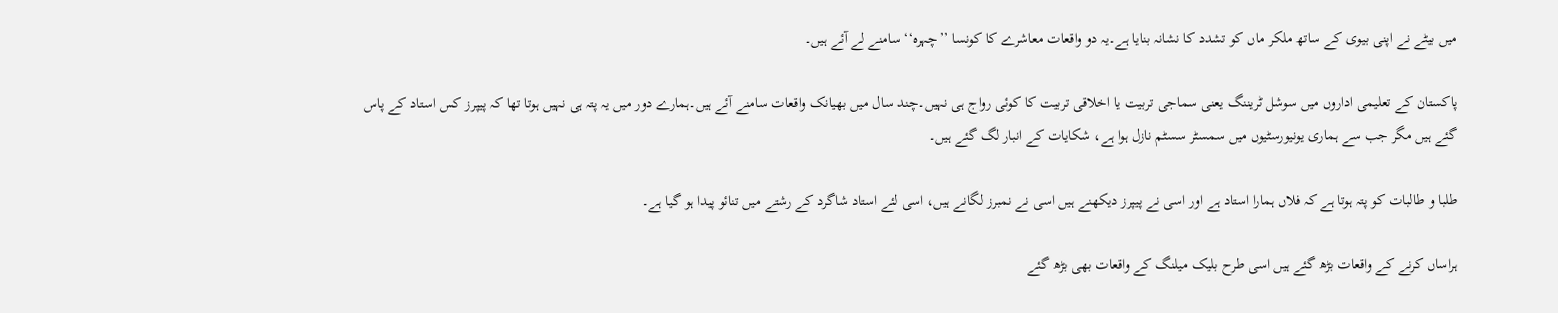میں بیٹے نے اپنی بیوی کے ساتھ ملکر ماں کو تشدد کا نشانہ بنایا ہے۔یہ دو واقعات معاشرے کا کونسا ’’چہرہ‘‘ سامنے لے آئے ہیں۔

پاکستان کے تعلیمی اداروں میں سوشل ٹریننگ یعنی سماجی تربیت یا اخلاقی تربیت کا کوئی رواج ہی نہیں۔چند سال میں بھیانک واقعات سامنے آئے ہیں۔ہمارے دور میں یہ پتہ ہی نہیں ہوتا تھا کہ پیپرز کس استاد کے پاس گئے ہیں مگر جب سے ہماری یونیورسٹیوں میں سمسٹر سسٹم نازل ہوا ہے، شکایات کے انبار لگ گئے ہیں۔

طلبا و طالبات کو پتہ ہوتا ہے کہ فلاں ہمارا استاد ہے اور اسی نے پیپرز دیکھنے ہیں اسی نے نمبرز لگانے ہیں، اسی لئے استاد شاگرد کے رشتے میں تنائو پیدا ہو گیا ہے۔

ہراساں کرنے کے واقعات بڑھ گئے ہیں اسی طرح بلیک میلنگ کے واقعات بھی بڑھ گئے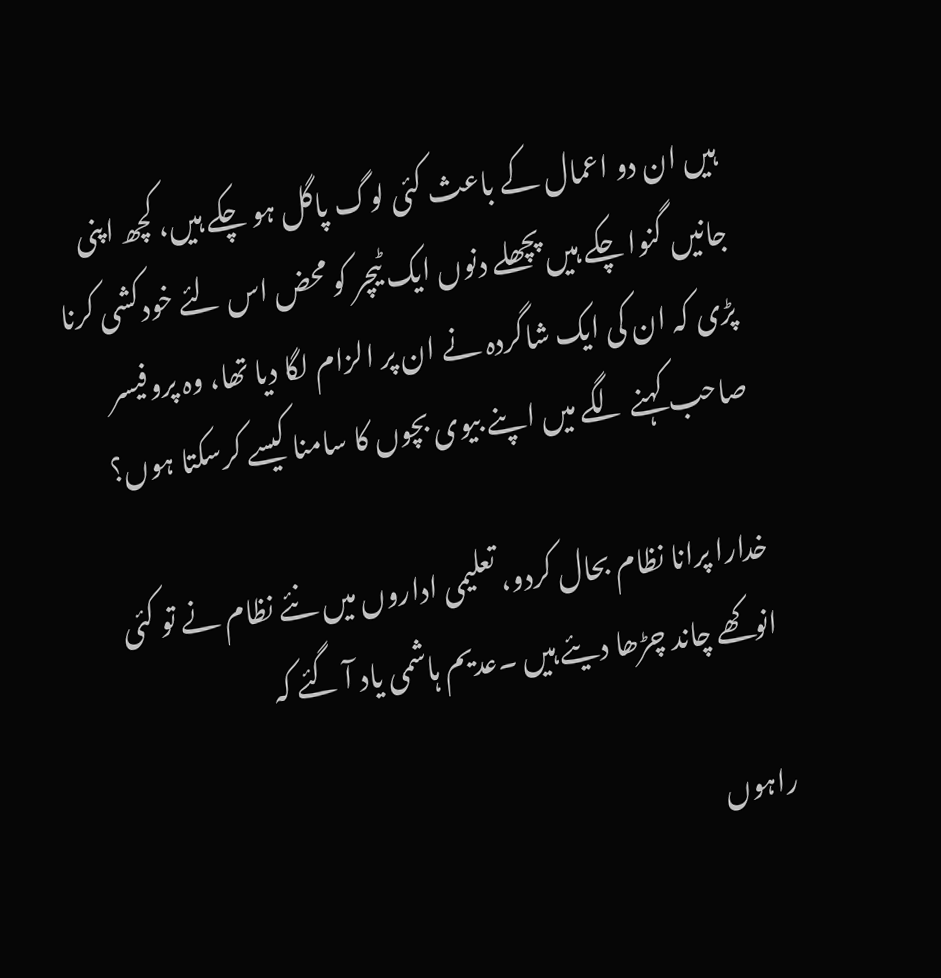ہیں ان دو اعمال کے باعث کئی لوگ پاگل ہو چکے ہیں، کچھ اپنی جانیں گنوا چکے ہیں پچھلے دنوں ایک ٹیچر کو محض اس لئے خودکشی کرنا پڑی کہ ان کی ایک شاگردہ نے ان پر الزام لگا دیا تھا، وہ پروفیسر صاحب کہنے لگے میں اپنے بیوی بچوں کا سامنا کیسے کرسکتا ہوں؟

خدارا پرانا نظام بحال کردو، تعلیمی اداروں میں نئے نظام نے تو کئی انوکھے چاند چڑھا دیئے ہیں ۔عدیم ہاشمی یاد آ گئے کہ

راہوں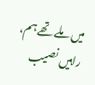میں ملے تھے ہم، راہیں نصیب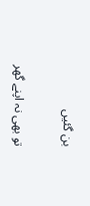بن گئیں

تو بھی نہ اپنے گھر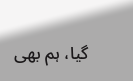گیا، ہم بھی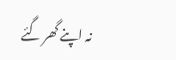نہ اپنے گھر گئے